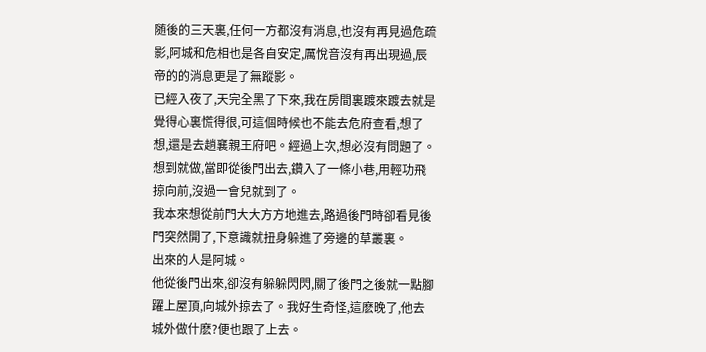随後的三天裏,任何一方都沒有消息,也沒有再見過危疏影,阿城和危相也是各自安定,厲悅音沒有再出現過,辰帝的的消息更是了無蹤影。
已經入夜了,天完全黑了下來,我在房間裏踱來踱去就是覺得心裏慌得很,可這個時候也不能去危府查看,想了想,還是去趟襄親王府吧。經過上次,想必沒有問題了。
想到就做,當即從後門出去,鑽入了一條小巷,用輕功飛掠向前,沒過一會兒就到了。
我本來想從前門大大方方地進去,路過後門時卻看見後門突然開了,下意識就扭身躲進了旁邊的草叢裏。
出來的人是阿城。
他從後門出來,卻沒有躲躲閃閃,關了後門之後就一點腳躍上屋頂,向城外掠去了。我好生奇怪,這麽晚了,他去城外做什麽?便也跟了上去。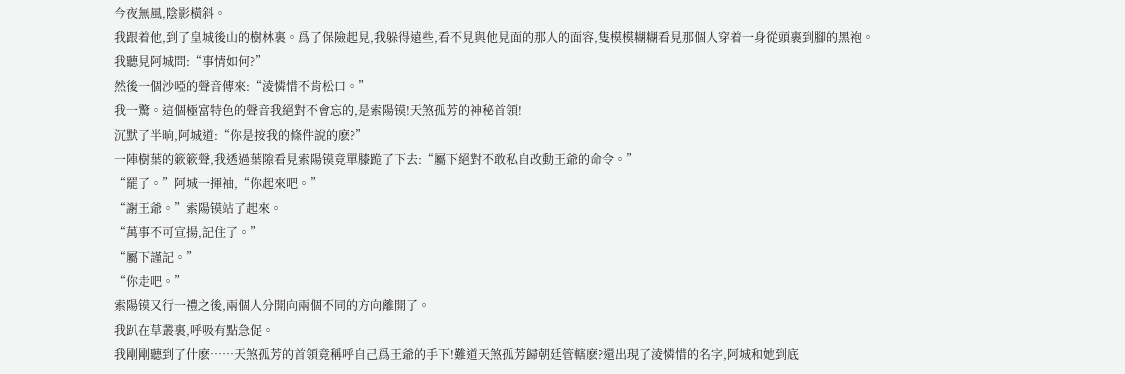今夜無風,陰影橫斜。
我跟着他,到了皇城後山的樹林裏。爲了保險起見,我躲得遠些,看不見與他見面的那人的面容,隻模模糊糊看見那個人穿着一身從頭裹到腳的黑袍。
我聽見阿城問:“事情如何?”
然後一個沙啞的聲音傳來:“淩憐惜不肯松口。”
我一驚。這個極富特色的聲音我絕對不會忘的,是索陽镆!天煞孤芳的神秘首領!
沉默了半晌,阿城道:“你是按我的條件說的麽?”
一陣樹葉的簌簌聲,我透過葉隙看見索陽镆竟單膝跪了下去:“屬下絕對不敢私自改動王爺的命令。”
“罷了。”阿城一揮袖,“你起來吧。”
“謝王爺。”索陽镆站了起來。
“萬事不可宣揚,記住了。”
“屬下謹記。”
“你走吧。”
索陽镆又行一禮之後,兩個人分開向兩個不同的方向離開了。
我趴在草叢裏,呼吸有點急促。
我剛剛聽到了什麽……天煞孤芳的首領竟稱呼自己爲王爺的手下!難道天煞孤芳歸朝廷管轄麽?還出現了淩憐惜的名字,阿城和她到底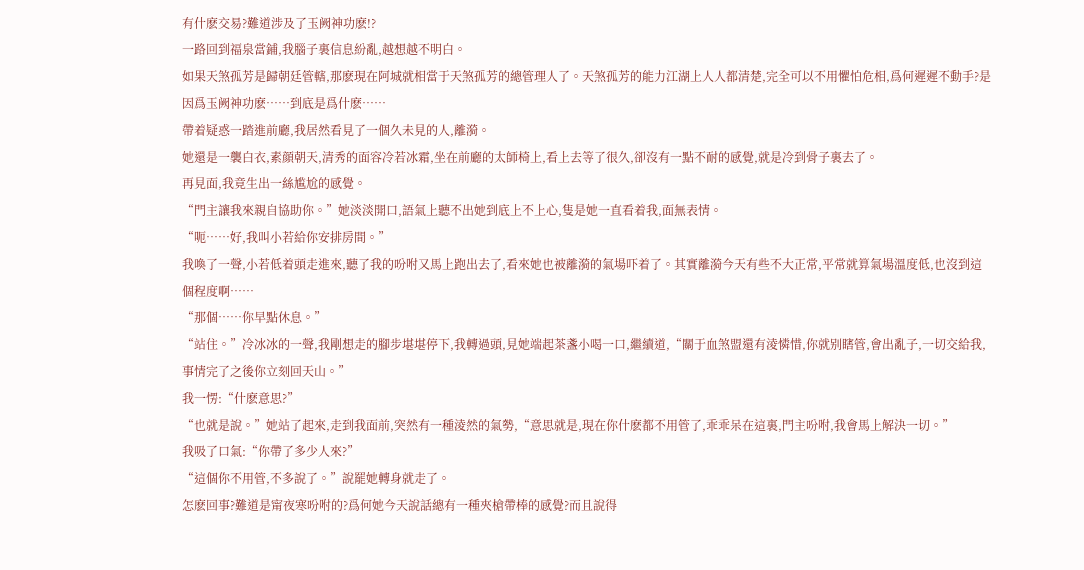有什麽交易?難道涉及了玉阙神功麽!?
一路回到福泉當鋪,我腦子裏信息紛亂,越想越不明白。
如果天煞孤芳是歸朝廷管轄,那麽現在阿城就相當于天煞孤芳的總管理人了。天煞孤芳的能力江湖上人人都清楚,完全可以不用懼怕危相,爲何遲遲不動手?是因爲玉阙神功麽……到底是爲什麽……
帶着疑惑一踏進前廳,我居然看見了一個久未見的人,離漪。
她還是一襲白衣,素顔朝天,清秀的面容冷若冰霜,坐在前廳的太師椅上,看上去等了很久,卻沒有一點不耐的感覺,就是冷到骨子裏去了。
再見面,我竟生出一絲尴尬的感覺。
“門主讓我來親自協助你。”她淡淡開口,語氣上聽不出她到底上不上心,隻是她一直看着我,面無表情。
“呃……好,我叫小若給你安排房間。”
我喚了一聲,小若低着頭走進來,聽了我的吩咐又馬上跑出去了,看來她也被離漪的氣場吓着了。其實離漪今天有些不大正常,平常就算氣場溫度低,也沒到這個程度啊……
“那個……你早點休息。”
“站住。”冷冰冰的一聲,我剛想走的腳步堪堪停下,我轉過頭,見她端起茶盞小喝一口,繼續道,“關于血煞盟還有淩憐惜,你就别瞎管,會出亂子,一切交給我,事情完了之後你立刻回天山。”
我一愣:“什麽意思?”
“也就是說。”她站了起來,走到我面前,突然有一種淩然的氣勢,“意思就是,現在你什麽都不用管了,乖乖呆在這裏,門主吩咐,我會馬上解決一切。”
我吸了口氣:“你帶了多少人來?”
“這個你不用管,不多說了。”說罷她轉身就走了。
怎麽回事?難道是甯夜寒吩咐的?爲何她今天說話總有一種夾槍帶棒的感覺?而且說得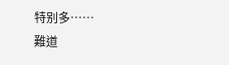特别多……
難道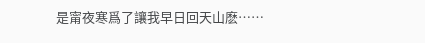是甯夜寒爲了讓我早日回天山麽……